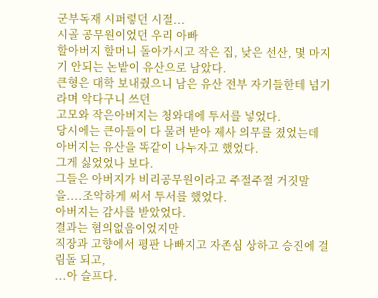군부독재 시퍼렇던 시절...
시골 공무원이었던 우리 아빠
할아버지 할머니 돌아가시고 작은 집, 낮은 선산, 몇 마지기 안되는 논밭이 유산으로 남았다.
큰형은 대학 보내줬으니 남은 유산 전부 자기들한테 넘기라며 악다구니 쓰던
고모와 작은아버지는 청와대에 투서를 넣었다.
당시에는 큰아들이 다 물려 받아 제사 의무를 졌었는데
아버지는 유산을 똑같이 나누자고 했었다.
그게 싫었었나 보다.
그들은 아버지가 비리공무원이라고 주절주절 거짓말을....조악하게 써서 투서를 했었다.
아버지는 감사를 받았었다.
결과는 혐의없음이었지만
직장과 고향에서 평판 나빠지고 자존심 상하고 승진에 걸림돌 되고,
...아 슬프다.